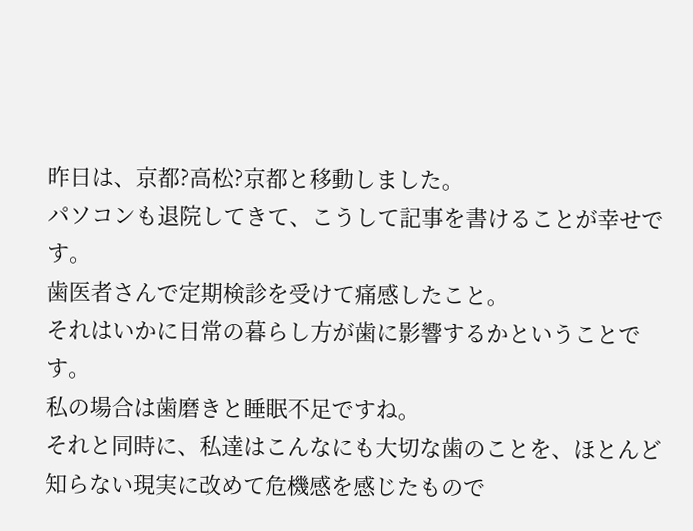昨日は、京都?高松?京都と移動しました。
パソコンも退院してきて、こうして記事を書けることが幸せです。
歯医者さんで定期検診を受けて痛感したこと。
それはいかに日常の暮らし方が歯に影響するかということです。
私の場合は歯磨きと睡眠不足ですね。
それと同時に、私達はこんなにも大切な歯のことを、ほとんど知らない現実に改めて危機感を感じたもので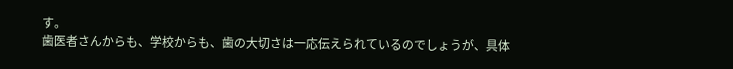す。
歯医者さんからも、学校からも、歯の大切さは一応伝えられているのでしょうが、具体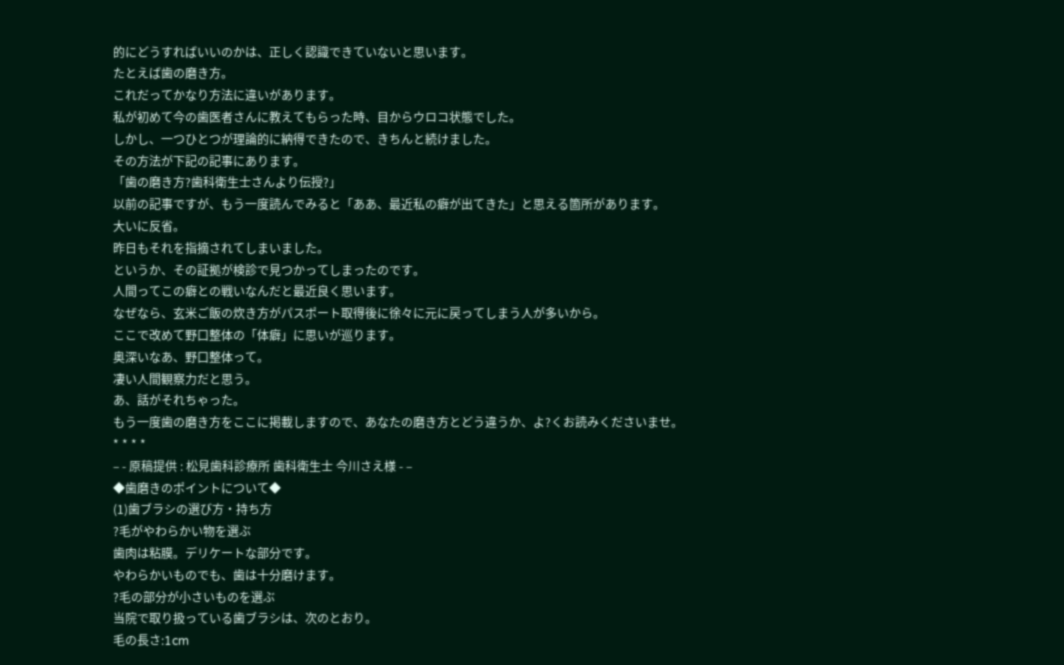的にどうすればいいのかは、正しく認識できていないと思います。
たとえば歯の磨き方。
これだってかなり方法に違いがあります。
私が初めて今の歯医者さんに教えてもらった時、目からウロコ状態でした。
しかし、一つひとつが理論的に納得できたので、きちんと続けました。
その方法が下記の記事にあります。
「歯の磨き方?歯科衛生士さんより伝授?」
以前の記事ですが、もう一度読んでみると「ああ、最近私の癖が出てきた」と思える箇所があります。
大いに反省。
昨日もそれを指摘されてしまいました。
というか、その証拠が検診で見つかってしまったのです。
人間ってこの癖との戦いなんだと最近良く思います。
なぜなら、玄米ご飯の炊き方がパスポート取得後に徐々に元に戻ってしまう人が多いから。
ここで改めて野口整体の「体癖」に思いが巡ります。
奥深いなあ、野口整体って。
凄い人間観察力だと思う。
あ、話がそれちゃった。
もう一度歯の磨き方をここに掲載しますので、あなたの磨き方とどう違うか、よ?くお読みくださいませ。
* * * *
– - 原稿提供 : 松見歯科診療所 歯科衛生士 今川さえ様 - –
◆歯磨きのポイントについて◆
(1)歯ブラシの選び方・持ち方
?毛がやわらかい物を選ぶ
歯肉は粘膜。デリケートな部分です。
やわらかいものでも、歯は十分磨けます。
?毛の部分が小さいものを選ぶ
当院で取り扱っている歯ブラシは、次のとおり。
毛の長さ:1cm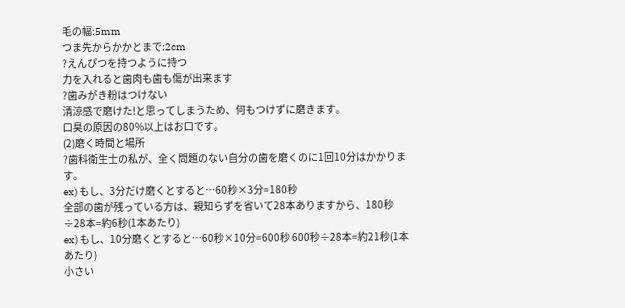毛の幅:5mm
つま先からかかとまで:2cm
?えんぴつを持つように持つ
力を入れると歯肉も歯も傷が出来ます
?歯みがき粉はつけない
清涼感で磨けた!と思ってしまうため、何もつけずに磨きます。
口臭の原因の80%以上はお口です。
(2)磨く時間と場所
?歯科衛生士の私が、全く問題のない自分の歯を磨くのに1回10分はかかります。
ex) もし、3分だけ磨くとすると…60秒×3分=180秒
全部の歯が残っている方は、親知らずを省いて28本ありますから、180秒÷28本=約6秒(1本あたり)
ex) もし、10分磨くとすると…60秒×10分=600秒 600秒÷28本=約21秒(1本あたり)
小さい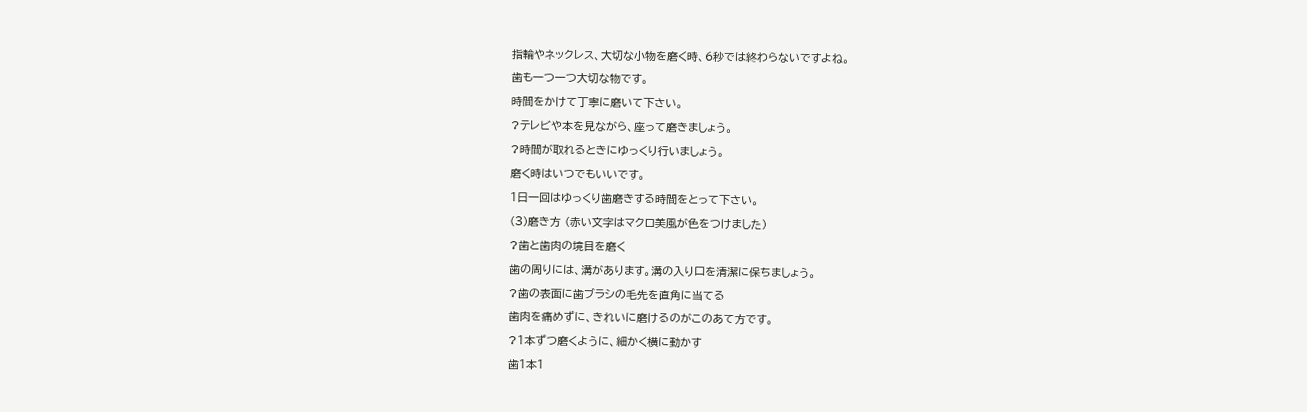指輪やネックレス、大切な小物を磨く時、6秒では終わらないですよね。
歯も一つ一つ大切な物です。
時間をかけて丁寧に磨いて下さい。
?テレビや本を見ながら、座って磨きましょう。
?時間が取れるときにゆっくり行いましょう。
磨く時はいつでもいいです。
1日一回はゆっくり歯磨きする時間をとって下さい。
(3)磨き方 (赤い文字はマクロ美風が色をつけました)
?歯と歯肉の境目を磨く
歯の周りには、溝があります。溝の入り口を清潔に保ちましょう。
?歯の表面に歯ブラシの毛先を直角に当てる
歯肉を痛めずに、きれいに磨けるのがこのあて方です。
?1本ずつ磨くように、細かく横に動かす
歯1本1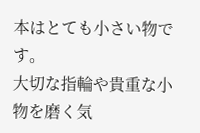本はとても小さい物です。
大切な指輪や貴重な小物を磨く気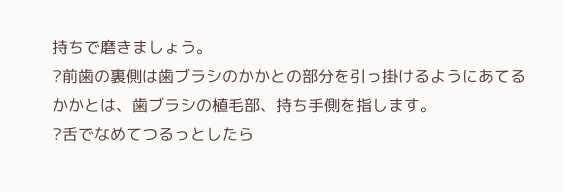持ちで磨きましょう。
?前歯の裏側は歯ブラシのかかとの部分を引っ掛けるようにあてる
かかとは、歯ブラシの植毛部、持ち手側を指します。
?舌でなめてつるっとしたら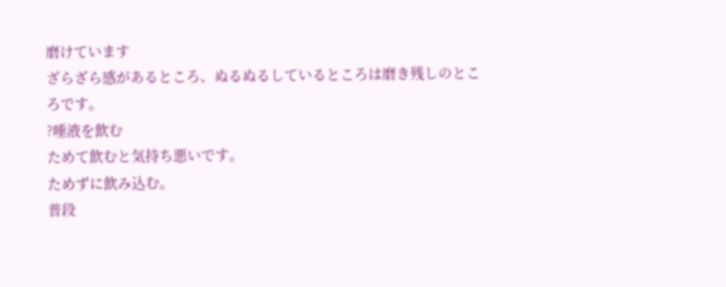磨けています
ざらざら感があるところ、ぬるぬるしているところは磨き残しのところです。
?唾液を飲む
ためて飲むと気持ち悪いです。
ためずに飲み込む。
普段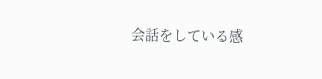会話をしている感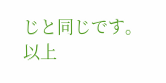じと同じです。
以上